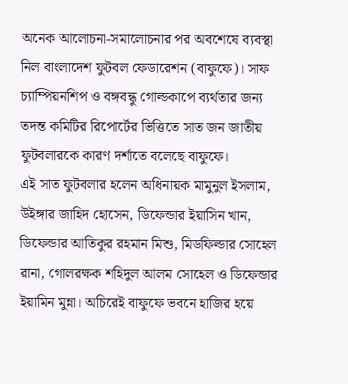অনেক আলোচনা-সমালোচনার পর অবশেষে ব্যবস্থা নিল বাংলাদেশ ফুটবল ফেডারেশন (বাফুফে)। সাফ চ্যাম্পিয়নশিপ ও বঙ্গবন্ধু গোল্ডকাপে ব্যর্থতার জন্য তদন্ত কমিটির রিপোর্টের ভিত্তিতে সাত জন জাতীয় ফুটবলারকে কারণ দর্শাতে বলেছে বাফুফে।
এই সাত ফুটবলার হলেন অধিনায়ক মামুনুল ইসলাম, উইঙ্গার জাহিদ হোসেন, ডিফেন্ডার ইয়াসিন খান, ডিফেন্ডার আতিকুর রহমান মিশু, মিডফিল্ডার সোহেল রানা, গোলরক্ষক শহিদুল আলম সোহেল ও ডিফেন্ডার ইয়ামিন মুন্না। অচিরেই বাফুফে ভবনে হাজির হয়ে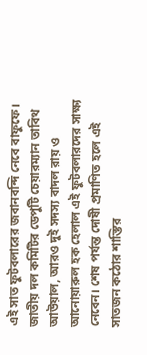এই সাত ফুটবলারের জবানবন্দি নেবে বাফুফে। জাতীয় দল কমিটির ডেপুটি চেয়ারম্যান তাবিথ আউয়াল, আরও দুই সদস্য বাদল রায় ও আনোয়ারুল হক হেলাল এই ফুটবলারদের সাক্ষ্য নেবেন। শেষ পর্যন্ত দোষী প্রমাণিত হলে এই সাতজন কঠোর শাস্তির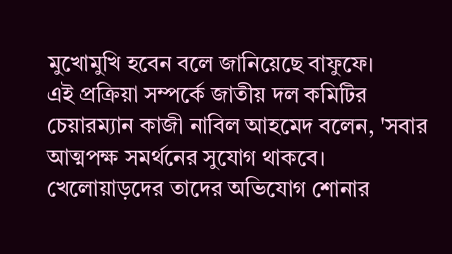মুখোমুখি হবেন বলে জানিয়েছে বাফুফে।
এই প্রক্রিয়া সম্পর্কে জাতীয় দল কমিটির চেয়ারম্যান কাজী নাবিল আহমেদ বলেন, 'সবার আত্মপক্ষ সমর্থনের সুযোগ থাকবে। খেলোয়াড়দের তাদের অভিযোগ শোনার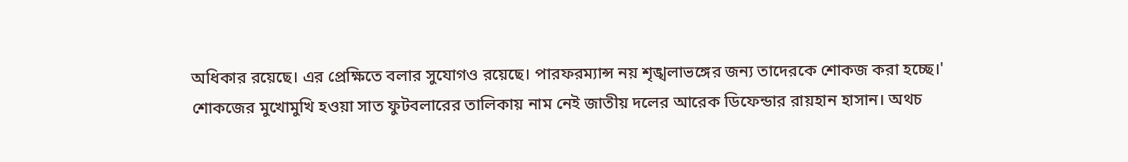অধিকার রয়েছে। এর প্রেক্ষিতে বলার সুযোগও রয়েছে। পারফরম্যান্স নয় শৃঙ্খলাভঙ্গের জন্য তাদেরকে শোকজ করা হচ্ছে।'
শোকজের মুখোমুখি হওয়া সাত ফুটবলারের তালিকায় নাম নেই জাতীয় দলের আরেক ডিফেন্ডার রায়হান হাসান। অথচ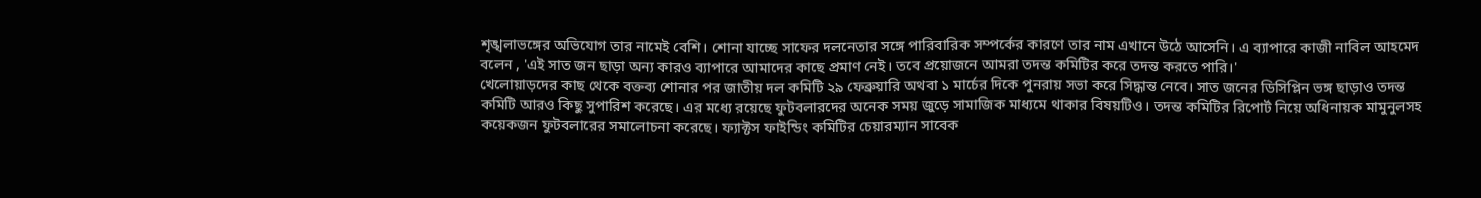শৃঙ্খলাভঙ্গের অভিযোগ তার নামেই বেশি। শোনা যাচ্ছে সাফের দলনেতার সঙ্গে পারিবারিক সম্পর্কের কারণে তার নাম এখানে উঠে আসেনি। এ ব্যাপারে কাজী নাবিল আহমেদ বলেন , 'এই সাত জন ছাড়া অন্য কারও ব্যাপারে আমাদের কাছে প্রমাণ নেই। তবে প্রয়োজনে আমরা তদন্ত কমিটির করে তদন্ত করতে পারি।'
খেলোয়াড়দের কাছ থেকে বক্তব্য শোনার পর জাতীয় দল কমিটি ২৯ ফেব্রুয়ারি অথবা ১ মার্চের দিকে পুনরায় সভা করে সিদ্ধান্ত নেবে। সাত জনের ডিসিপ্লিন ভঙ্গ ছাড়াও তদন্ত কমিটি আরও কিছু সুপারিশ করেছে। এর মধ্যে রয়েছে ফুটবলারদের অনেক সময় জুড়ে সামাজিক মাধ্যমে থাকার বিষয়টিও। তদন্ত কমিটির রিপোর্ট নিয়ে অধিনায়ক মামুনুলসহ কয়েকজন ফুটবলারের সমালোচনা করেছে। ফ্যাক্টস ফাইন্ডিং কমিটির চেয়ারম্যান সাবেক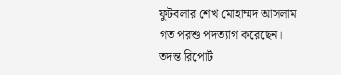ফুটবলার শেখ মোহাম্মদ আসলাম গত পরশু পদত্যাগ করেছেন। তদন্ত রিপোর্ট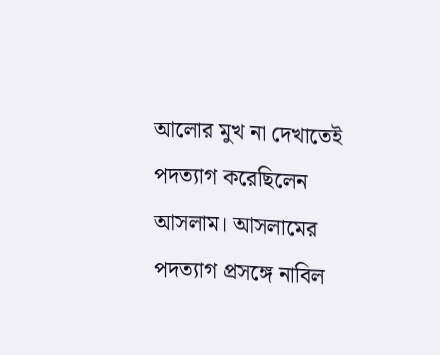আলোর মুখ না দেখাতেই পদত্যাগ করেছিলেন আসলাম। আসলামের পদত্যাগ প্রসঙ্গে নাবিল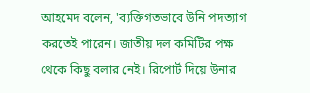আহমেদ বলেন, 'ব্যক্তিগতভাবে উনি পদত্যাগ করতেই পারেন। জাতীয় দল কমিটির পক্ষ থেকে কিছু বলার নেই। রিপোর্ট দিয়ে উনার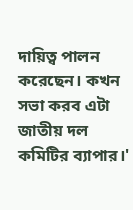দায়িত্ব পালন করেছেন। কখন সভা করব এটা জাতীয় দল কমিটির ব্যাপার।'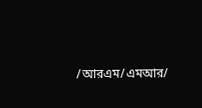/আরএম/এমআর/